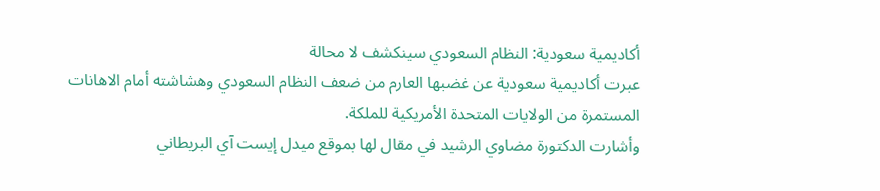أكاديمية سعودية: النظام السعودي سينكشف لا محالة
عبرت أكاديمية سعودية عن غضبها العارم من ضعف النظام السعودي وهشاشته أمام الاهانات المستمرة من الولايات المتحدة الأمريكية للملكة.
وأشارت الدكتورة مضاوي الرشيد في مقال لها بموقع ميدل إيست آي البريطاني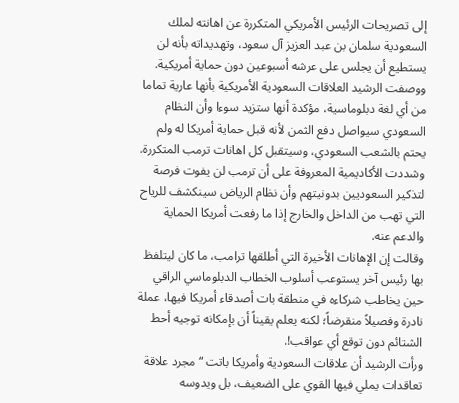إلى تصريحات الرئيس الأمريكي المتكررة عن اهانته لملك السعودية سلمان بن عبد العزيز آل سعود، وتهديداته بأنه لن يستطيع أن يجلس على عرشه أسبوعين دون حماية أمريكية.
ووصفت الرشيد العلاقات السعودية الأمريكية بأنها عارية تماما من أي لغة دبلوماسية، مؤكدة أنها ستزيد سوءا وأن النظام السعودي سيواصل دفع الثمن لأنه قبل حماية أمريكا له ولم يحتم بالشعب السعودي، وسيتقبل كل اهانات ترمب المتكررة.
وشددت الأكاديمية المعروفة على أن ترمب لن يفوت فرصة لتذكير السعوديين بدونيتهم وأن نظام الرياض سينكشف للرياح التي تهب من الداخل والخارج إذا ما رفعت أمريكا الحماية والدعم عنه.
وقالت إن الإهانات الأخيرة التي أطلقها ترامب، ما كان ليتلفظ بها رئيس آخر يستوعب أسلوب الخطاب الدبلوماسي الراقي حين يخاطب شركاءه في منطقة بات أصدقاء أمريكا فيها، عملة نادرة وفصيلاً منقرضاً؛ لكنه يعلم يقيناً أن بإمكانه توجيه أحط الشتائم دون توقع أي عواقب!.
ورأت الرشيد أن علاقات السعودية وأمريكا باتت “مجرد علاقة تعاقدات يملي فيها القوي على الضعيف، بل ويدوسه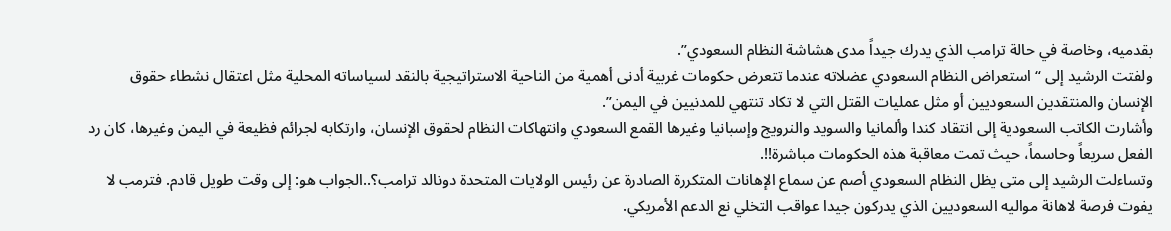بقدميه، وخاصة في حالة ترامب الذي يدرك جيداً مدى هشاشة النظام السعودي”.
ولفتت الرشيد إلى “استعراض النظام السعودي عضلاته عندما تتعرض حكومات غربية أدنى أهمية من الناحية الاستراتيجية بالنقد لسياساته المحلية مثل اعتقال نشطاء حقوق الإنسان والمنتقدين السعوديين أو مثل عمليات القتل التي لا تكاد تنتهي للمدنيين في اليمن”.
وأشارت الكاتب السعودية إلى انتقاد كندا وألمانيا والسويد والنرويج وإسبانيا وغيرها القمع السعودي وانتهاكات النظام لحقوق الإنسان، وارتكابه لجرائم فظيعة في اليمن وغيرها، كان رد الفعل سريعاً وحاسماً، حيث تمت معاقبة هذه الحكومات مباشرة!!.
وتساءلت الرشيد إلى متى يظل النظام السعودي أصم عن سماع الإهانات المتكررة الصادرة عن رئيس الولايات المتحدة دونالد ترامب؟..الجواب هو: إلى وقت طويل قادم. فترمب لا يفوت فرصة لاهانة مواليه السعوديين الذي يدركون جيدا عواقب التخلي نع الدعم الأمريكي.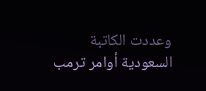وعددت الكاتبة السعودية أوامر ترمب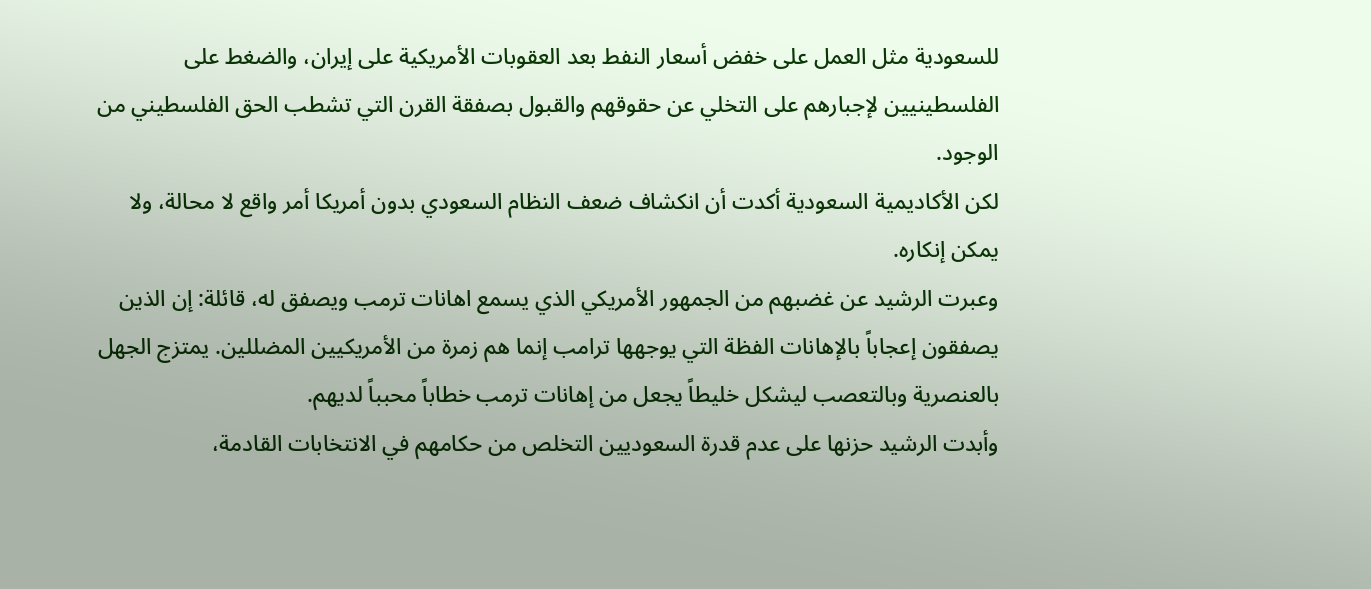للسعودية مثل العمل على خفض أسعار النفط بعد العقوبات الأمريكية على إيران، والضغط على الفلسطينيين لإجبارهم على التخلي عن حقوقهم والقبول بصفقة القرن التي تشطب الحق الفلسطيني من الوجود.
لكن الأكاديمية السعودية أكدت أن انكشاف ضعف النظام السعودي بدون أمريكا أمر واقع لا محالة، ولا يمكن إنكاره.
وعبرت الرشيد عن غضبهم من الجمهور الأمريكي الذي يسمع اهانات ترمب ويصفق له، قائلة: إن الذين يصفقون إعجاباً بالإهانات الفظة التي يوجهها ترامب إنما هم زمرة من الأمريكيين المضللين. يمتزج الجهل بالعنصرية وبالتعصب ليشكل خليطاً يجعل من إهانات ترمب خطاباً محبباً لديهم.
وأبدت الرشيد حزنها على عدم قدرة السعوديين التخلص من حكامهم في الانتخابات القادمة،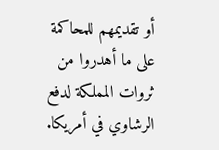أو تقديمهم للمحاكمة على ما أهدروا من ثروات المملكة لدفع الرشاوي في أمريكا.